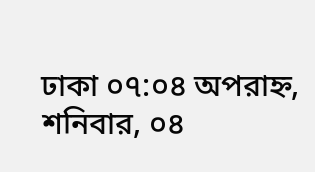ঢাকা ০৭:০৪ অপরাহ্ন, শনিবার, ০৪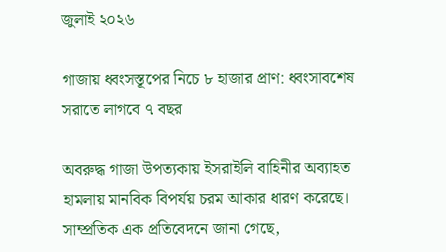জুলাই ২০২৬

গাজায় ধ্বংসস্তূপের নিচে ৮ হাজার প্রাণ: ধ্বংসাবশেষ সরাতে লাগবে ৭ বছর

অবরুদ্ধ গাজা উপত্যকায় ইসরাইলি বাহিনীর অব্যাহত হামলায় মানবিক বিপর্যয় চরম আকার ধারণ করেছে। সাম্প্রতিক এক প্রতিবেদনে জানা গেছে,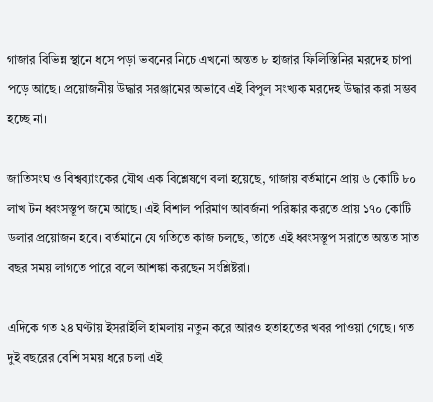গাজার বিভিন্ন স্থানে ধসে পড়া ভবনের নিচে এখনো অন্তত ৮ হাজার ফিলিস্তিনির মরদেহ চাপা পড়ে আছে। প্রয়োজনীয় উদ্ধার সরঞ্জামের অভাবে এই বিপুল সংখ্যক মরদেহ উদ্ধার করা সম্ভব হচ্ছে না।

জাতিসংঘ ও বিশ্বব্যাংকের যৌথ এক বিশ্লেষণে বলা হয়েছে, গাজায় বর্তমানে প্রায় ৬ কোটি ৮০ লাখ টন ধ্বংসস্তূপ জমে আছে। এই বিশাল পরিমাণ আবর্জনা পরিষ্কার করতে প্রায় ১৭০ কোটি ডলার প্রয়োজন হবে। বর্তমানে যে গতিতে কাজ চলছে, তাতে এই ধ্বংসস্তূপ সরাতে অন্তত সাত বছর সময় লাগতে পারে বলে আশঙ্কা করছেন সংশ্লিষ্টরা।

এদিকে গত ২৪ ঘণ্টায় ইসরাইলি হামলায় নতুন করে আরও হতাহতের খবর পাওয়া গেছে। গত দুই বছরের বেশি সময় ধরে চলা এই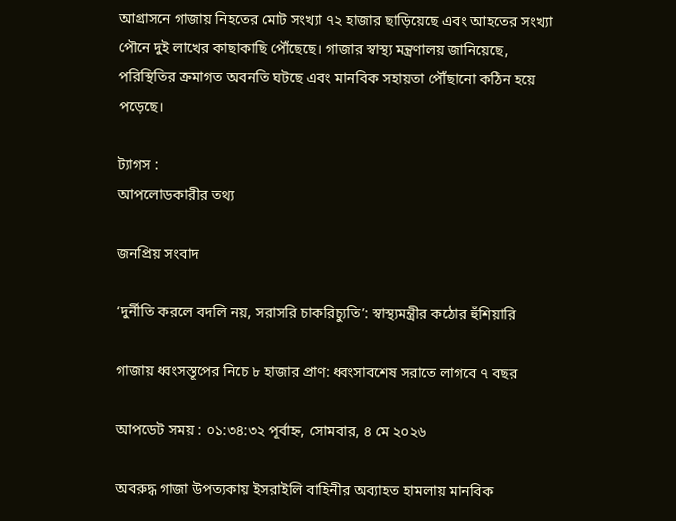আগ্রাসনে গাজায় নিহতের মোট সংখ্যা ৭২ হাজার ছাড়িয়েছে এবং আহতের সংখ্যা পৌনে দুই লাখের কাছাকাছি পৌঁছেছে। গাজার স্বাস্থ্য মন্ত্রণালয় জানিয়েছে, পরিস্থিতির ক্রমাগত অবনতি ঘটছে এবং মানবিক সহায়তা পৌঁছানো কঠিন হয়ে পড়েছে।

ট্যাগস :
আপলোডকারীর তথ্য

জনপ্রিয় সংবাদ

‘দুর্নীতি করলে বদলি নয়, সরাসরি চাকরিচ্যুতি’: স্বাস্থ্যমন্ত্রীর কঠোর হুঁশিয়ারি

গাজায় ধ্বংসস্তূপের নিচে ৮ হাজার প্রাণ: ধ্বংসাবশেষ সরাতে লাগবে ৭ বছর

আপডেট সময় : ০১:৩৪:৩২ পূর্বাহ্ন, সোমবার, ৪ মে ২০২৬

অবরুদ্ধ গাজা উপত্যকায় ইসরাইলি বাহিনীর অব্যাহত হামলায় মানবিক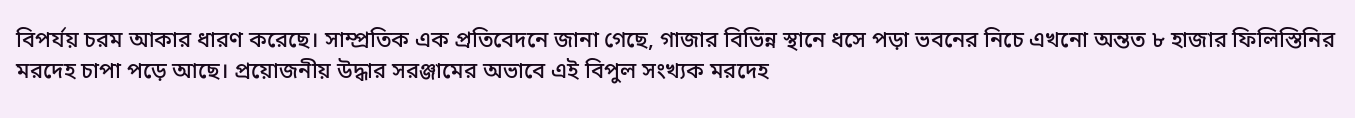বিপর্যয় চরম আকার ধারণ করেছে। সাম্প্রতিক এক প্রতিবেদনে জানা গেছে, গাজার বিভিন্ন স্থানে ধসে পড়া ভবনের নিচে এখনো অন্তত ৮ হাজার ফিলিস্তিনির মরদেহ চাপা পড়ে আছে। প্রয়োজনীয় উদ্ধার সরঞ্জামের অভাবে এই বিপুল সংখ্যক মরদেহ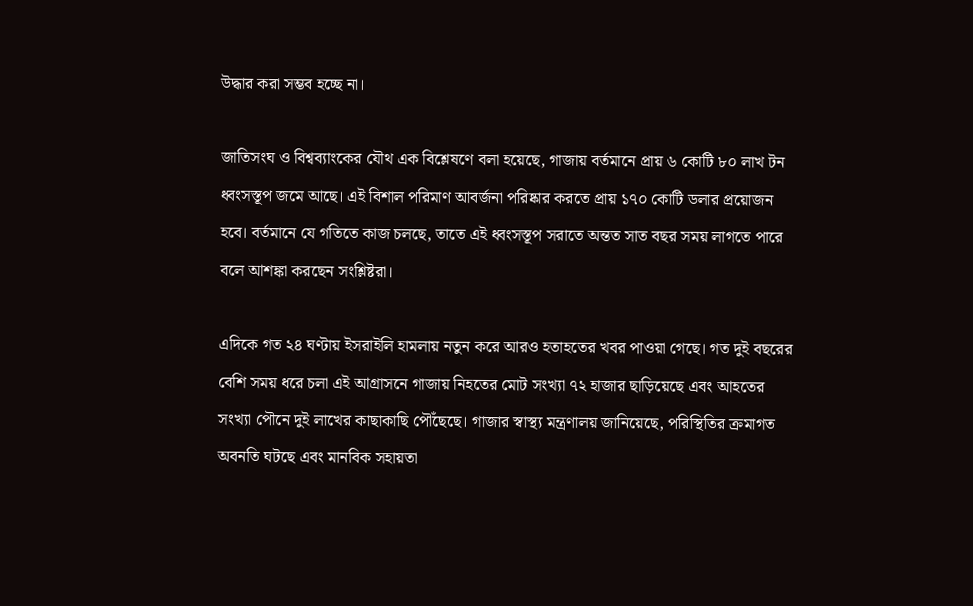উদ্ধার করা সম্ভব হচ্ছে না।

জাতিসংঘ ও বিশ্বব্যাংকের যৌথ এক বিশ্লেষণে বলা হয়েছে, গাজায় বর্তমানে প্রায় ৬ কোটি ৮০ লাখ টন ধ্বংসস্তূপ জমে আছে। এই বিশাল পরিমাণ আবর্জনা পরিষ্কার করতে প্রায় ১৭০ কোটি ডলার প্রয়োজন হবে। বর্তমানে যে গতিতে কাজ চলছে, তাতে এই ধ্বংসস্তূপ সরাতে অন্তত সাত বছর সময় লাগতে পারে বলে আশঙ্কা করছেন সংশ্লিষ্টরা।

এদিকে গত ২৪ ঘণ্টায় ইসরাইলি হামলায় নতুন করে আরও হতাহতের খবর পাওয়া গেছে। গত দুই বছরের বেশি সময় ধরে চলা এই আগ্রাসনে গাজায় নিহতের মোট সংখ্যা ৭২ হাজার ছাড়িয়েছে এবং আহতের সংখ্যা পৌনে দুই লাখের কাছাকাছি পৌঁছেছে। গাজার স্বাস্থ্য মন্ত্রণালয় জানিয়েছে, পরিস্থিতির ক্রমাগত অবনতি ঘটছে এবং মানবিক সহায়তা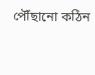পৌঁছানো কঠিন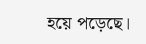হয়ে পড়েছে।